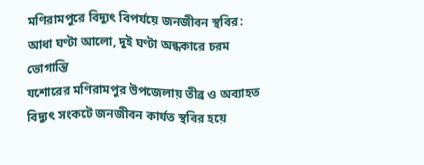মণিরামপুরে বিদ্যুৎ বিপর্যয়ে জনজীবন স্থবির: আধা ঘণ্টা আলো, দুই ঘণ্টা অন্ধকারে চরম ভোগান্তি
যশোরের মণিরামপুর উপজেলায় তীব্র ও অব্যাহত বিদ্যুৎ সংকটে জনজীবন কার্যত স্থবির হয়ে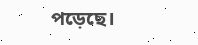পড়েছে।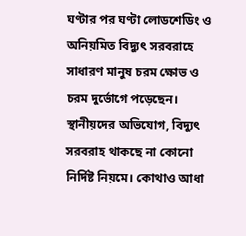ঘণ্টার পর ঘণ্টা লোডশেডিং ও অনিয়মিত বিদ্যুৎ সরবরাহে সাধারণ মানুষ চরম ক্ষোভ ও চরম দুর্ভোগে পড়েছেন। স্থানীয়দের অভিযোগ, বিদ্যুৎ সরবরাহ থাকছে না কোনো নির্দিষ্ট নিয়মে। কোথাও আধা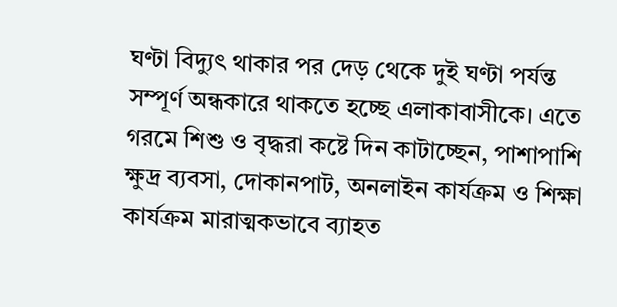ঘণ্টা বিদ্যুৎ থাকার পর দেড় থেকে দুই ঘণ্টা পর্যন্ত সম্পূর্ণ অন্ধকারে থাকতে হচ্ছে এলাকাবাসীকে। এতে গরমে শিশু ও বৃদ্ধরা কষ্টে দিন কাটাচ্ছেন, পাশাপাশি ক্ষুদ্র ব্যবসা, দোকানপাট, অনলাইন কার্যক্রম ও শিক্ষা কার্যক্রম মারাত্মকভাবে ব্যাহত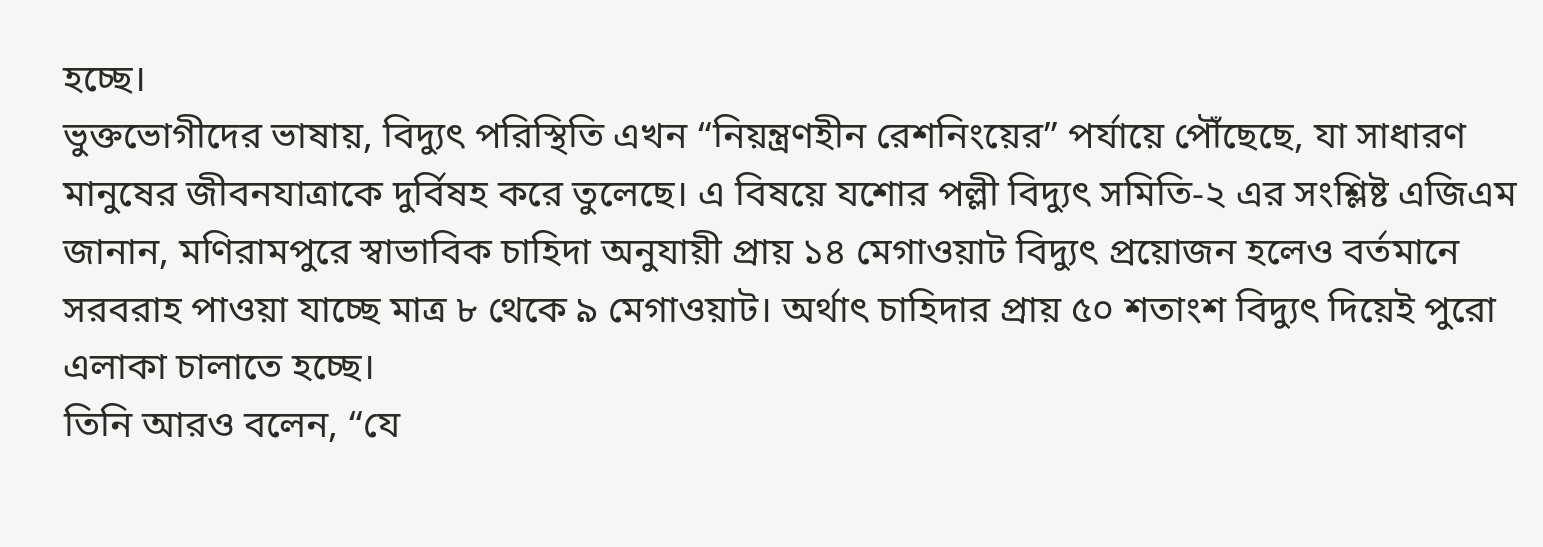হচ্ছে।
ভুক্তভোগীদের ভাষায়, বিদ্যুৎ পরিস্থিতি এখন “নিয়ন্ত্রণহীন রেশনিংয়ের” পর্যায়ে পৌঁছেছে, যা সাধারণ মানুষের জীবনযাত্রাকে দুর্বিষহ করে তুলেছে। এ বিষয়ে যশোর পল্লী বিদ্যুৎ সমিতি-২ এর সংশ্লিষ্ট এজিএম জানান, মণিরামপুরে স্বাভাবিক চাহিদা অনুযায়ী প্রায় ১৪ মেগাওয়াট বিদ্যুৎ প্রয়োজন হলেও বর্তমানে সরবরাহ পাওয়া যাচ্ছে মাত্র ৮ থেকে ৯ মেগাওয়াট। অর্থাৎ চাহিদার প্রায় ৫০ শতাংশ বিদ্যুৎ দিয়েই পুরো এলাকা চালাতে হচ্ছে।
তিনি আরও বলেন, “যে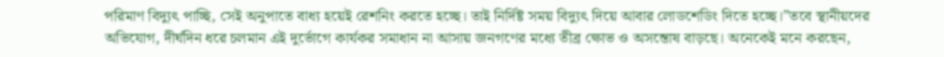পরিমাণ বিদ্যুৎ পাচ্ছি, সেই অনুপাতে বাধ্য হয়েই রেশনিং করতে হচ্ছে। তাই নির্দিষ্ট সময় বিদ্যুৎ দিয়ে আবার লোডশেডিং দিতে হচ্ছে।”তবে স্থানীয়দের অভিযোগ, দীর্ঘদিন ধরে চলমান এই দুর্ভোগে কার্যকর সমাধান না আসায় জনগণের মধ্যে তীব্র ক্ষোভ ও অসন্তোষ বাড়ছে। অনেকেই মনে করছেন,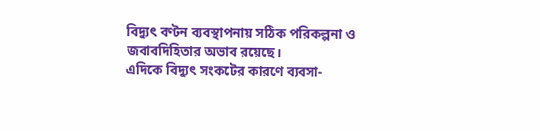বিদ্যুৎ বণ্টন ব্যবস্থাপনায় সঠিক পরিকল্পনা ও জবাবদিহিতার অভাব রয়েছে।
এদিকে বিদ্যুৎ সংকটের কারণে ব্যবসা-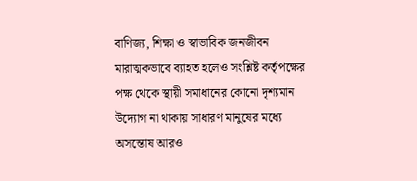বাণিজ্য, শিক্ষা ও স্বাভাবিক জনজীবন মারাত্মকভাবে ব্যাহত হলেও সংশ্লিষ্ট কর্তৃপক্ষের পক্ষ থেকে স্থায়ী সমাধানের কোনো দৃশ্যমান উদ্যোগ না থাকায় সাধারণ মানুষের মধ্যে অসন্তোষ আরও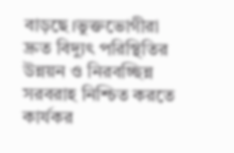বাড়ছে।ভুক্তভোগীরা দ্রুত বিদ্যুৎ পরিস্থিতির উন্নয়ন ও নিরবচ্ছিন্ন সরবরাহ নিশ্চিত করতে কার্যকর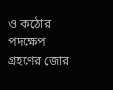ও কঠোর পদক্ষেপ গ্রহণের জোর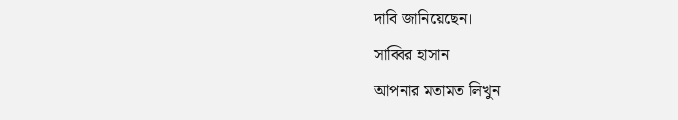দাবি জানিয়েছেন।
সাব্বির হাসান
আপনার মতামত লিখুন